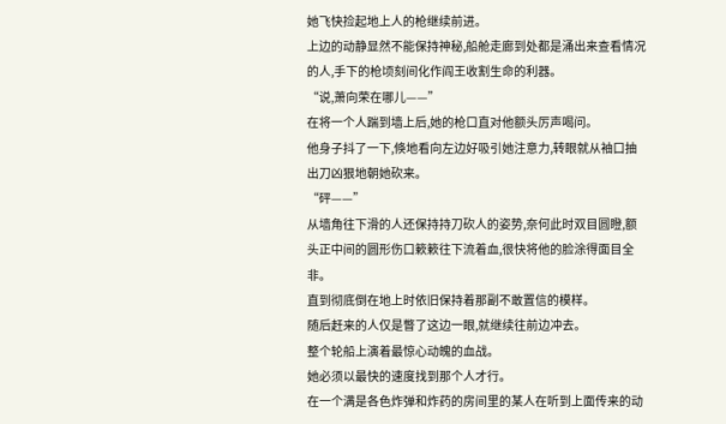她飞快捡起地上人的枪继续前进。
上边的动静显然不能保持神秘,船舱走廊到处都是涌出来查看情况的人,手下的枪顷刻间化作阎王收割生命的利器。
“说,萧向荣在哪儿——”
在将一个人踹到墙上后,她的枪口直对他额头厉声喝问。
他身子抖了一下,倏地看向左边好吸引她注意力,转眼就从袖口抽出刀凶狠地朝她砍来。
“砰——”
从墙角往下滑的人还保持持刀砍人的姿势,奈何此时双目圆瞪,额头正中间的圆形伤口簌簌往下流着血,很快将他的脸涂得面目全非。
直到彻底倒在地上时依旧保持着那副不敢置信的模样。
随后赶来的人仅是瞥了这边一眼,就继续往前边冲去。
整个轮船上演着最惊心动魄的血战。
她必须以最快的速度找到那个人才行。
在一个满是各色炸弹和炸药的房间里的某人在听到上面传来的动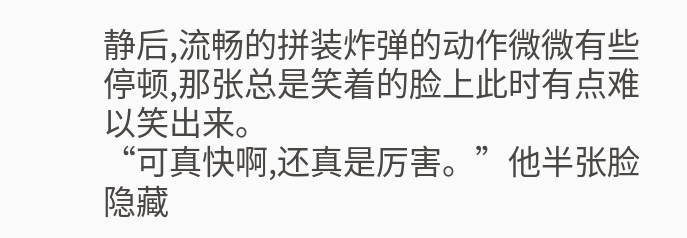静后,流畅的拼装炸弹的动作微微有些停顿,那张总是笑着的脸上此时有点难以笑出来。
“可真快啊,还真是厉害。”他半张脸隐藏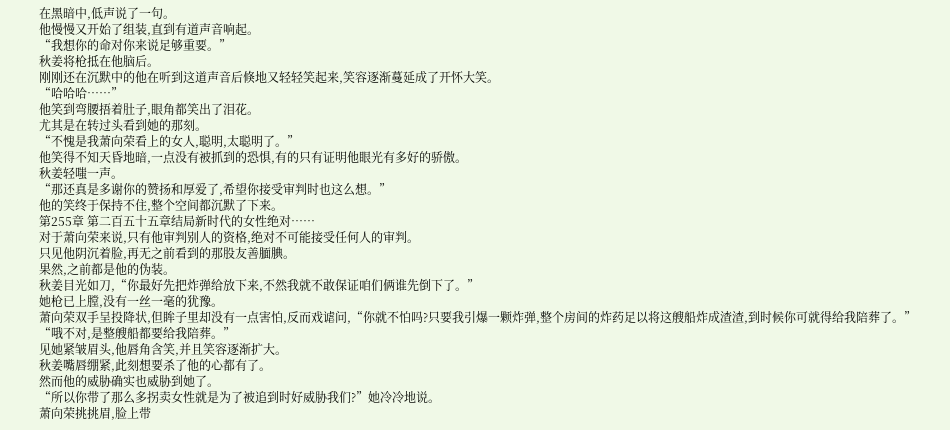在黑暗中,低声说了一句。
他慢慢又开始了组装,直到有道声音响起。
“我想你的命对你来说足够重要。”
秋姜将枪抵在他脑后。
刚刚还在沉默中的他在听到这道声音后倏地又轻轻笑起来,笑容逐渐蔓延成了开怀大笑。
“哈哈哈……”
他笑到弯腰捂着肚子,眼角都笑出了泪花。
尤其是在转过头看到她的那刻。
“不愧是我萧向荣看上的女人,聪明,太聪明了。”
他笑得不知天昏地暗,一点没有被抓到的恐惧,有的只有证明他眼光有多好的骄傲。
秋姜轻嗤一声。
“那还真是多谢你的赞扬和厚爱了,希望你接受审判时也这么想。”
他的笑终于保持不住,整个空间都沉默了下来。
第255章 第二百五十五章结局新时代的女性绝对……
对于萧向荣来说,只有他审判别人的资格,绝对不可能接受任何人的审判。
只见他阴沉着脸,再无之前看到的那股友善腼腆。
果然,之前都是他的伪装。
秋姜目光如刀,“你最好先把炸弹给放下来,不然我就不敢保证咱们俩谁先倒下了。”
她枪已上膛,没有一丝一毫的犹豫。
萧向荣双手呈投降状,但眸子里却没有一点害怕,反而戏谑问,“你就不怕吗?只要我引爆一颗炸弹,整个房间的炸药足以将这艘船炸成渣渣,到时候你可就得给我陪葬了。”
“哦不对,是整艘船都要给我陪葬。”
见她紧皱眉头,他唇角含笑,并且笑容逐渐扩大。
秋姜嘴唇绷紧,此刻想要杀了他的心都有了。
然而他的威胁确实也威胁到她了。
“所以你带了那么多拐卖女性就是为了被追到时好威胁我们?”她冷冷地说。
萧向荣挑挑眉,脸上带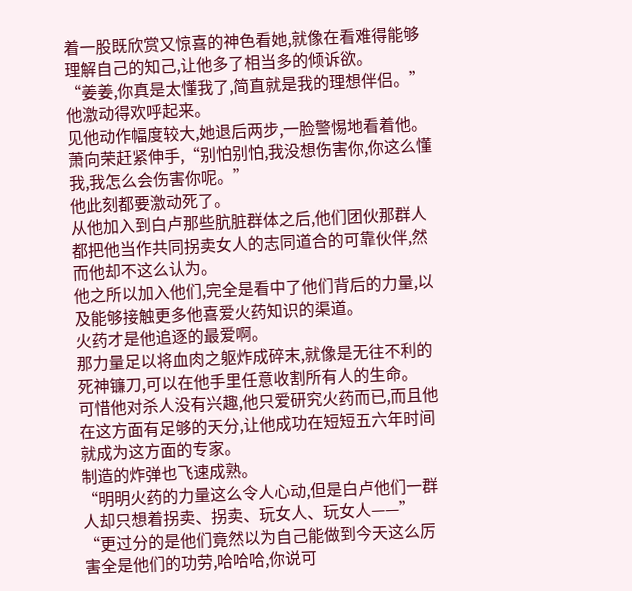着一股既欣赏又惊喜的神色看她,就像在看难得能够理解自己的知己,让他多了相当多的倾诉欲。
“姜姜,你真是太懂我了,简直就是我的理想伴侣。”
他激动得欢呼起来。
见他动作幅度较大,她退后两步,一脸警惕地看着他。
萧向荣赶紧伸手,“别怕别怕,我没想伤害你,你这么懂我,我怎么会伤害你呢。”
他此刻都要激动死了。
从他加入到白卢那些肮脏群体之后,他们团伙那群人都把他当作共同拐卖女人的志同道合的可靠伙伴,然而他却不这么认为。
他之所以加入他们,完全是看中了他们背后的力量,以及能够接触更多他喜爱火药知识的渠道。
火药才是他追逐的最爱啊。
那力量足以将血肉之躯炸成碎末,就像是无往不利的死神镰刀,可以在他手里任意收割所有人的生命。
可惜他对杀人没有兴趣,他只爱研究火药而已,而且他在这方面有足够的天分,让他成功在短短五六年时间就成为这方面的专家。
制造的炸弹也飞速成熟。
“明明火药的力量这么令人心动,但是白卢他们一群人却只想着拐卖、拐卖、玩女人、玩女人——”
“更过分的是他们竟然以为自己能做到今天这么厉害全是他们的功劳,哈哈哈,你说可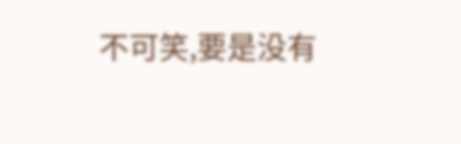不可笑,要是没有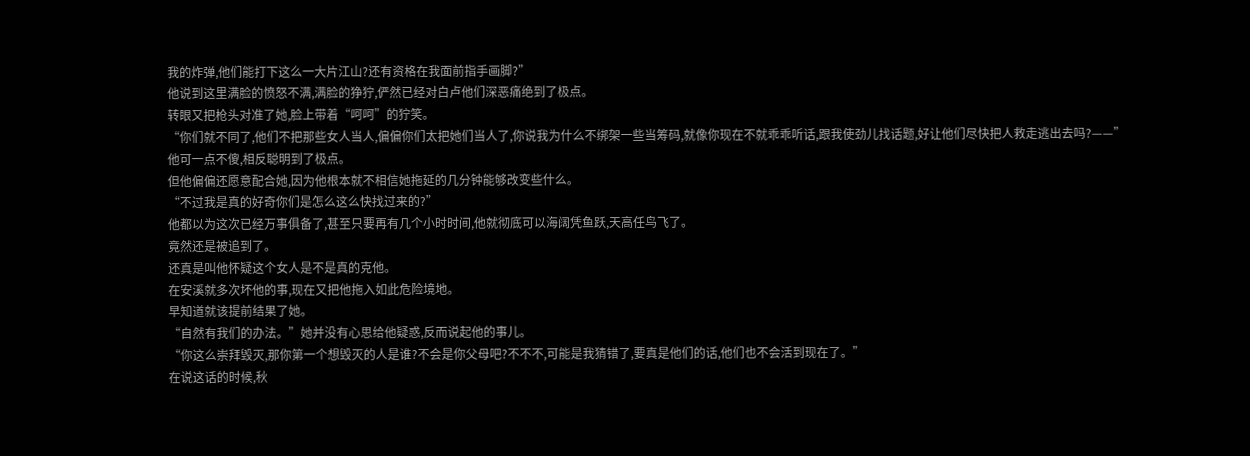我的炸弹,他们能打下这么一大片江山?还有资格在我面前指手画脚?”
他说到这里满脸的愤怒不满,满脸的狰狞,俨然已经对白卢他们深恶痛绝到了极点。
转眼又把枪头对准了她,脸上带着“呵呵”的狞笑。
“你们就不同了,他们不把那些女人当人,偏偏你们太把她们当人了,你说我为什么不绑架一些当筹码,就像你现在不就乖乖听话,跟我使劲儿找话题,好让他们尽快把人救走逃出去吗?——”
他可一点不傻,相反聪明到了极点。
但他偏偏还愿意配合她,因为他根本就不相信她拖延的几分钟能够改变些什么。
“不过我是真的好奇你们是怎么这么快找过来的?”
他都以为这次已经万事俱备了,甚至只要再有几个小时时间,他就彻底可以海阔凭鱼跃,天高任鸟飞了。
竟然还是被追到了。
还真是叫他怀疑这个女人是不是真的克他。
在安溪就多次坏他的事,现在又把他拖入如此危险境地。
早知道就该提前结果了她。
“自然有我们的办法。”她并没有心思给他疑惑,反而说起他的事儿。
“你这么崇拜毁灭,那你第一个想毁灭的人是谁?不会是你父母吧?不不不,可能是我猜错了,要真是他们的话,他们也不会活到现在了。”
在说这话的时候,秋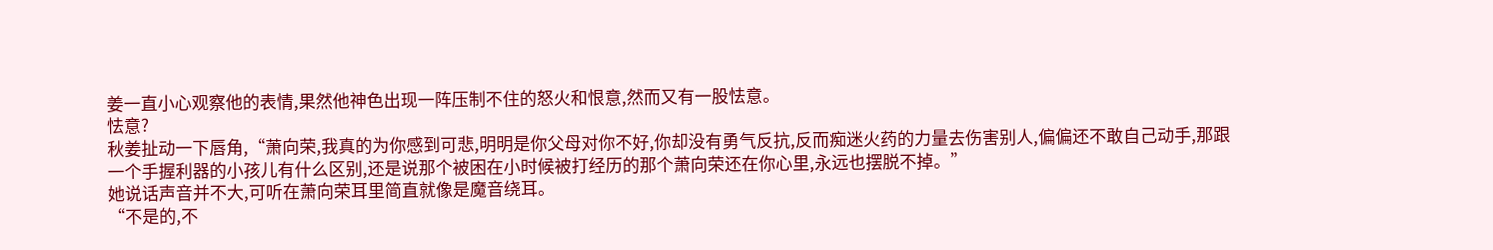姜一直小心观察他的表情,果然他神色出现一阵压制不住的怒火和恨意,然而又有一股怯意。
怯意?
秋姜扯动一下唇角,“萧向荣,我真的为你感到可悲,明明是你父母对你不好,你却没有勇气反抗,反而痴迷火药的力量去伤害别人,偏偏还不敢自己动手,那跟一个手握利器的小孩儿有什么区别,还是说那个被困在小时候被打经历的那个萧向荣还在你心里,永远也摆脱不掉。”
她说话声音并不大,可听在萧向荣耳里简直就像是魔音绕耳。
“不是的,不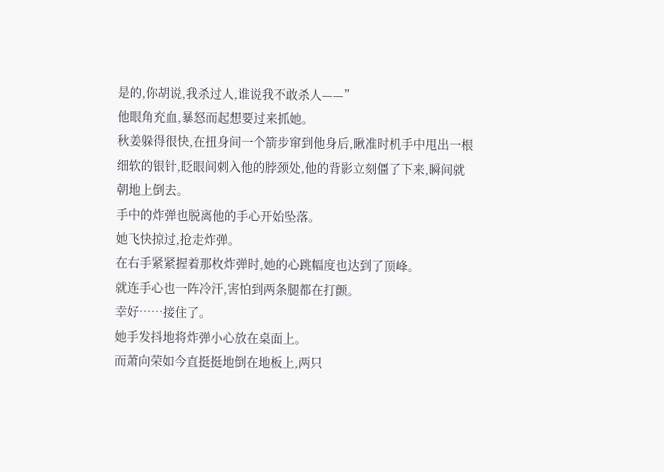是的,你胡说,我杀过人,谁说我不敢杀人——”
他眼角充血,暴怒而起想要过来抓她。
秋姜躲得很快,在扭身间一个箭步窜到他身后,瞅准时机手中甩出一根细软的银针,眨眼间刺入他的脖颈处,他的背影立刻僵了下来,瞬间就朝地上倒去。
手中的炸弹也脱离他的手心开始坠落。
她飞快掠过,抢走炸弹。
在右手紧紧握着那枚炸弹时,她的心跳幅度也达到了顶峰。
就连手心也一阵冷汗,害怕到两条腿都在打颤。
幸好……接住了。
她手发抖地将炸弹小心放在桌面上。
而萧向荣如今直挺挺地倒在地板上,两只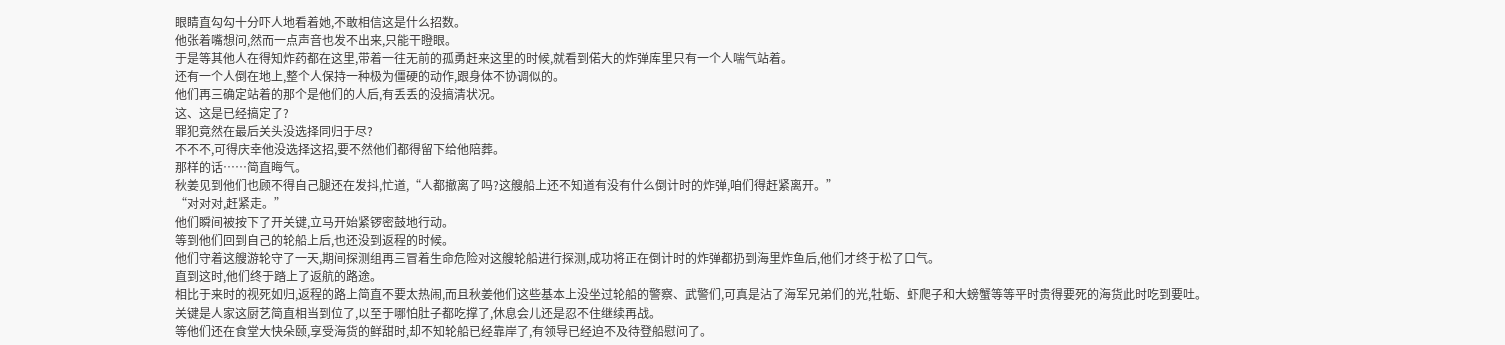眼睛直勾勾十分吓人地看着她,不敢相信这是什么招数。
他张着嘴想问,然而一点声音也发不出来,只能干瞪眼。
于是等其他人在得知炸药都在这里,带着一往无前的孤勇赶来这里的时候,就看到偌大的炸弹库里只有一个人喘气站着。
还有一个人倒在地上,整个人保持一种极为僵硬的动作,跟身体不协调似的。
他们再三确定站着的那个是他们的人后,有丢丢的没搞清状况。
这、这是已经搞定了?
罪犯竟然在最后关头没选择同归于尽?
不不不,可得庆幸他没选择这招,要不然他们都得留下给他陪葬。
那样的话……简直晦气。
秋姜见到他们也顾不得自己腿还在发抖,忙道,“人都撤离了吗?这艘船上还不知道有没有什么倒计时的炸弹,咱们得赶紧离开。”
“对对对,赶紧走。”
他们瞬间被按下了开关键,立马开始紧锣密鼓地行动。
等到他们回到自己的轮船上后,也还没到返程的时候。
他们守着这艘游轮守了一天,期间探测组再三冒着生命危险对这艘轮船进行探测,成功将正在倒计时的炸弹都扔到海里炸鱼后,他们才终于松了口气。
直到这时,他们终于踏上了返航的路途。
相比于来时的视死如归,返程的路上简直不要太热闹,而且秋姜他们这些基本上没坐过轮船的警察、武警们,可真是沾了海军兄弟们的光,牡蛎、虾爬子和大螃蟹等等平时贵得要死的海货此时吃到要吐。
关键是人家这厨艺简直相当到位了,以至于哪怕肚子都吃撑了,休息会儿还是忍不住继续再战。
等他们还在食堂大快朵颐,享受海货的鲜甜时,却不知轮船已经靠岸了,有领导已经迫不及待登船慰问了。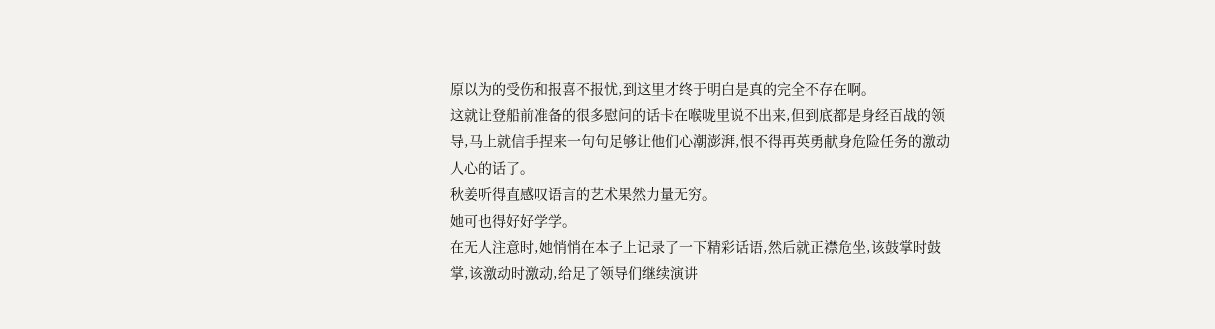原以为的受伤和报喜不报忧,到这里才终于明白是真的完全不存在啊。
这就让登船前准备的很多慰问的话卡在喉咙里说不出来,但到底都是身经百战的领导,马上就信手捏来一句句足够让他们心潮澎湃,恨不得再英勇献身危险任务的激动人心的话了。
秋姜听得直感叹语言的艺术果然力量无穷。
她可也得好好学学。
在无人注意时,她悄悄在本子上记录了一下精彩话语,然后就正襟危坐,该鼓掌时鼓掌,该激动时激动,给足了领导们继续演讲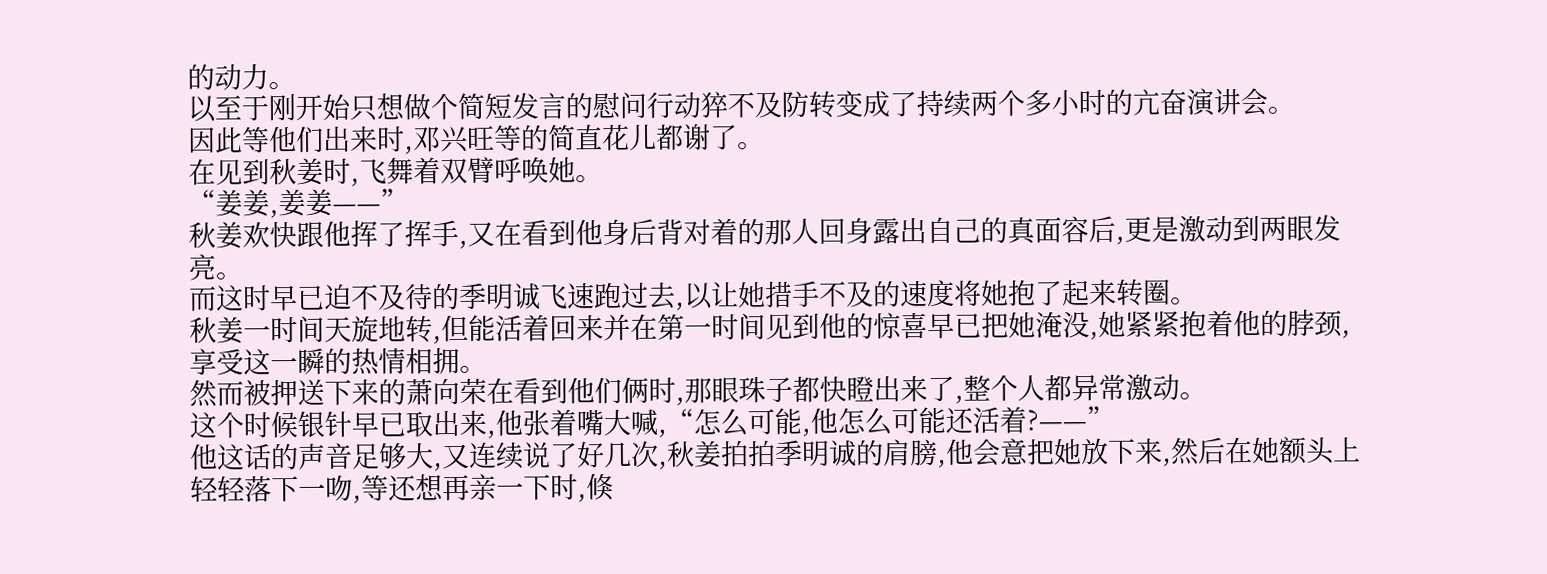的动力。
以至于刚开始只想做个简短发言的慰问行动猝不及防转变成了持续两个多小时的亢奋演讲会。
因此等他们出来时,邓兴旺等的简直花儿都谢了。
在见到秋姜时,飞舞着双臂呼唤她。
“姜姜,姜姜——”
秋姜欢快跟他挥了挥手,又在看到他身后背对着的那人回身露出自己的真面容后,更是激动到两眼发亮。
而这时早已迫不及待的季明诚飞速跑过去,以让她措手不及的速度将她抱了起来转圈。
秋姜一时间天旋地转,但能活着回来并在第一时间见到他的惊喜早已把她淹没,她紧紧抱着他的脖颈,享受这一瞬的热情相拥。
然而被押送下来的萧向荣在看到他们俩时,那眼珠子都快瞪出来了,整个人都异常激动。
这个时候银针早已取出来,他张着嘴大喊,“怎么可能,他怎么可能还活着?——”
他这话的声音足够大,又连续说了好几次,秋姜拍拍季明诚的肩膀,他会意把她放下来,然后在她额头上轻轻落下一吻,等还想再亲一下时,倏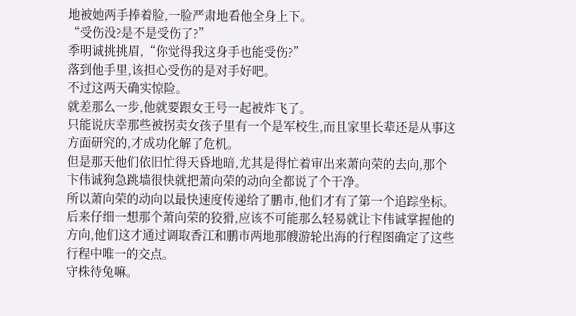地被她两手捧着脸,一脸严肃地看他全身上下。
“受伤没?是不是受伤了?”
季明诚挑挑眉,“你觉得我这身手也能受伤?”
落到他手里,该担心受伤的是对手好吧。
不过这两天确实惊险。
就差那么一步,他就要跟女王号一起被炸飞了。
只能说庆幸那些被拐卖女孩子里有一个是军校生,而且家里长辈还是从事这方面研究的,才成功化解了危机。
但是那天他们依旧忙得天昏地暗,尤其是得忙着审出来萧向荣的去向,那个卞伟诚狗急跳墙很快就把萧向荣的动向全都说了个干净。
所以萧向荣的动向以最快速度传递给了鹏市,他们才有了第一个追踪坐标。
后来仔细一想那个萧向荣的狡猾,应该不可能那么轻易就让卞伟诚掌握他的方向,他们这才通过调取香江和鹏市两地那艘游轮出海的行程图确定了这些行程中唯一的交点。
守株待兔嘛。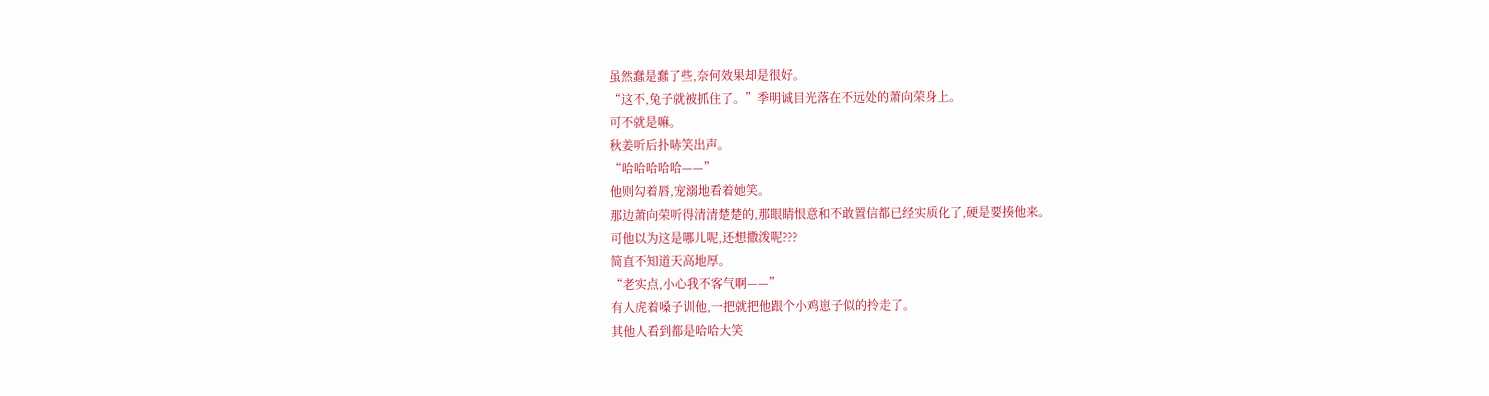虽然蠢是蠢了些,奈何效果却是很好。
“这不,兔子就被抓住了。”季明诚目光落在不远处的萧向荣身上。
可不就是嘛。
秋姜听后扑哧笑出声。
“哈哈哈哈哈——”
他则勾着唇,宠溺地看着她笑。
那边萧向荣听得清清楚楚的,那眼睛恨意和不敢置信都已经实质化了,硬是要揍他来。
可他以为这是哪儿呢,还想撒泼呢???
简直不知道天高地厚。
“老实点,小心我不客气啊——”
有人虎着嗓子训他,一把就把他跟个小鸡崽子似的拎走了。
其他人看到都是哈哈大笑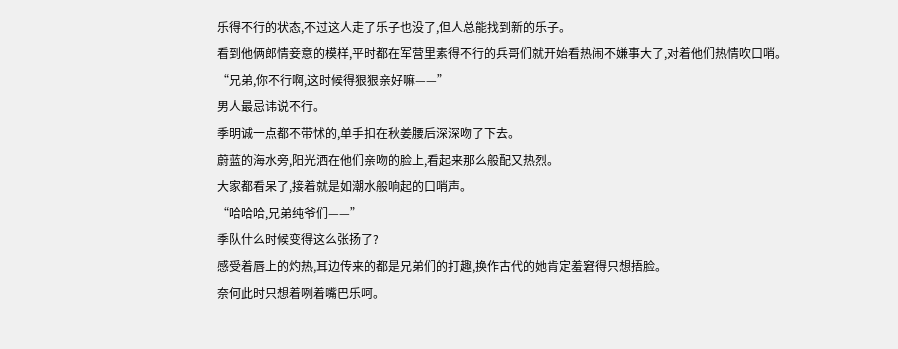乐得不行的状态,不过这人走了乐子也没了,但人总能找到新的乐子。
看到他俩郎情妾意的模样,平时都在军营里素得不行的兵哥们就开始看热闹不嫌事大了,对着他们热情吹口哨。
“兄弟,你不行啊,这时候得狠狠亲好嘛——”
男人最忌讳说不行。
季明诚一点都不带怵的,单手扣在秋姜腰后深深吻了下去。
蔚蓝的海水旁,阳光洒在他们亲吻的脸上,看起来那么般配又热烈。
大家都看呆了,接着就是如潮水般响起的口哨声。
“哈哈哈,兄弟纯爷们——”
季队什么时候变得这么张扬了?
感受着唇上的灼热,耳边传来的都是兄弟们的打趣,换作古代的她肯定羞窘得只想捂脸。
奈何此时只想着咧着嘴巴乐呵。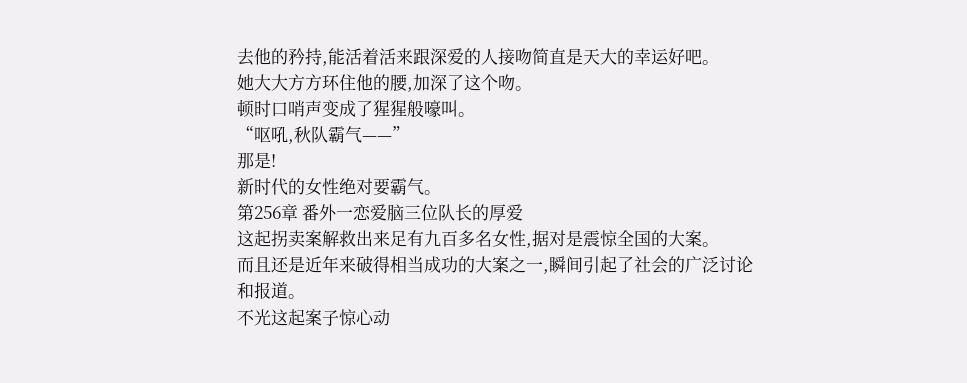去他的矜持,能活着活来跟深爱的人接吻简直是天大的幸运好吧。
她大大方方环住他的腰,加深了这个吻。
顿时口哨声变成了猩猩般嚎叫。
“呕吼,秋队霸气——”
那是!
新时代的女性绝对要霸气。
第256章 番外一恋爱脑三位队长的厚爱
这起拐卖案解救出来足有九百多名女性,据对是震惊全国的大案。
而且还是近年来破得相当成功的大案之一,瞬间引起了社会的广泛讨论和报道。
不光这起案子惊心动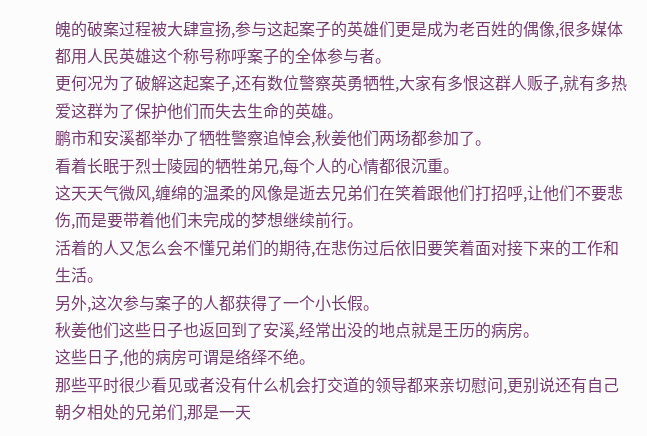魄的破案过程被大肆宣扬,参与这起案子的英雄们更是成为老百姓的偶像,很多媒体都用人民英雄这个称号称呼案子的全体参与者。
更何况为了破解这起案子,还有数位警察英勇牺牲,大家有多恨这群人贩子,就有多热爱这群为了保护他们而失去生命的英雄。
鹏市和安溪都举办了牺牲警察追悼会,秋姜他们两场都参加了。
看着长眠于烈士陵园的牺牲弟兄,每个人的心情都很沉重。
这天天气微风,缠绵的温柔的风像是逝去兄弟们在笑着跟他们打招呼,让他们不要悲伤,而是要带着他们未完成的梦想继续前行。
活着的人又怎么会不懂兄弟们的期待,在悲伤过后依旧要笑着面对接下来的工作和生活。
另外,这次参与案子的人都获得了一个小长假。
秋姜他们这些日子也返回到了安溪,经常出没的地点就是王历的病房。
这些日子,他的病房可谓是络绎不绝。
那些平时很少看见或者没有什么机会打交道的领导都来亲切慰问,更别说还有自己朝夕相处的兄弟们,那是一天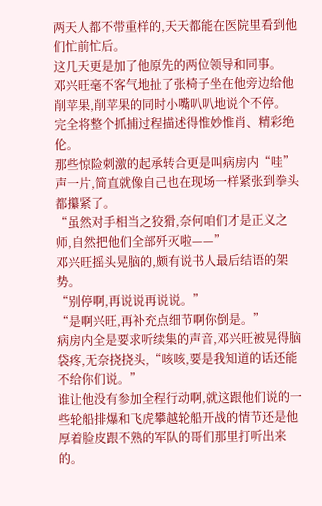两天人都不带重样的,天天都能在医院里看到他们忙前忙后。
这几天更是加了他原先的两位领导和同事。
邓兴旺毫不客气地扯了张椅子坐在他旁边给他削苹果,削苹果的同时小嘴叭叭地说个不停。
完全将整个抓捕过程描述得惟妙惟肖、精彩绝伦。
那些惊险刺激的起承转合更是叫病房内“哇”声一片,简直就像自己也在现场一样紧张到拳头都攥紧了。
“虽然对手相当之狡猾,奈何咱们才是正义之师,自然把他们全部歼灭啦——”
邓兴旺摇头晃脑的,颇有说书人最后结语的架势。
“别停啊,再说说再说说。”
“是啊兴旺,再补充点细节啊你倒是。”
病房内全是要求听续集的声音,邓兴旺被晃得脑袋疼,无奈挠挠头,“咳咳,要是我知道的话还能不给你们说。”
谁让他没有参加全程行动啊,就这跟他们说的一些轮船排爆和飞虎攀越轮船开战的情节还是他厚着脸皮跟不熟的军队的哥们那里打听出来的。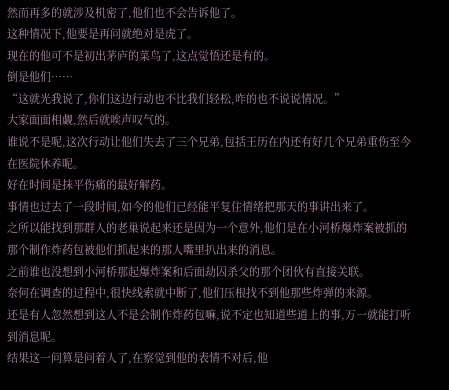然而再多的就涉及机密了,他们也不会告诉他了。
这种情况下,他要是再问就绝对是虎了。
现在的他可不是初出茅庐的菜鸟了,这点觉悟还是有的。
倒是他们……
“这就光我说了,你们这边行动也不比我们轻松,咋的也不说说情况。”
大家面面相觑,然后就唉声叹气的。
谁说不是呢,这次行动让他们失去了三个兄弟,包括王历在内还有好几个兄弟重伤至今在医院休养呢。
好在时间是抹平伤痛的最好解药。
事情也过去了一段时间,如今的他们已经能平复住情绪把那天的事讲出来了。
之所以能找到那群人的老巢说起来还是因为一个意外,他们是在小河桥爆炸案被抓的那个制作炸药包被他们抓起来的那人嘴里扒出来的消息。
之前谁也没想到小河桥那起爆炸案和后面劫囚杀父的那个团伙有直接关联。
奈何在调查的过程中,很快线索就中断了,他们压根找不到他那些炸弹的来源。
还是有人忽然想到这人不是会制作炸药包嘛,说不定也知道些道上的事,万一就能打听到消息呢。
结果这一问算是问着人了,在察觉到他的表情不对后,他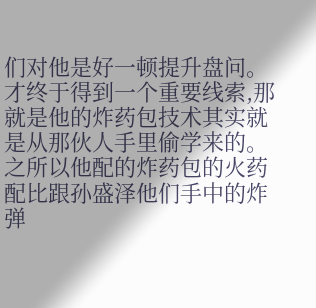们对他是好一顿提升盘问。
才终于得到一个重要线索,那就是他的炸药包技术其实就是从那伙人手里偷学来的。
之所以他配的炸药包的火药配比跟孙盛泽他们手中的炸弹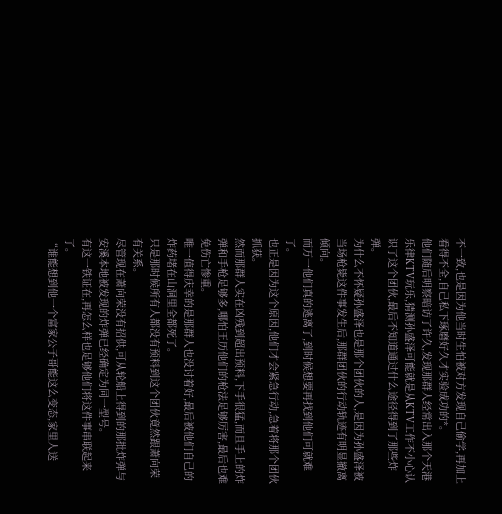不一致,也是因为他当时生怕被对方发现自己偷学,再加上看得不全,自己私下琢磨好久才实验成功的*。
他们随后明察暗访了许久,发现那群人经常出入那个天港乐律KTV玩乐,猜测孙盛泽可能就是从KTV工作不小心认识了这个团伙,最后不知道通过什么途径得到了那些炸弹。
为什么不怀疑孙盛泽也是那个团伙的人,是因为孙盛泽被当场枪毙这件事发生后,那群团伙的行动轨迹有明显撤离倾向。
而万一他们真的逃离了,到时候想要再找到他们可就难了。
也正是因为这个原因,他们才会紧急行动,急着将那个团伙抓获。
然而那群人实在凶残到超出预料,下手很猛,而且手上的炸弹和手枪足够多,哪怕王历他们的枪法足够厉害,最后也难免伤亡惨重。
唯一值得庆幸的是那群人也没讨着好,最后被他们自己的炸药堵在山洞里全都死了。
只是那时候所有人都没有预料到这个团伙竟然跟萧向荣有关系。
尽管现在萧向荣没有招供,可从轮船上得到的那批炸弹与安溪本地被发现的炸弹已经确定为同一型号。
有这一铁证在,再怎么样也足够他们将这件事串联起来了。
“谁能想到他一个富家公子哥能这么变态,家里人送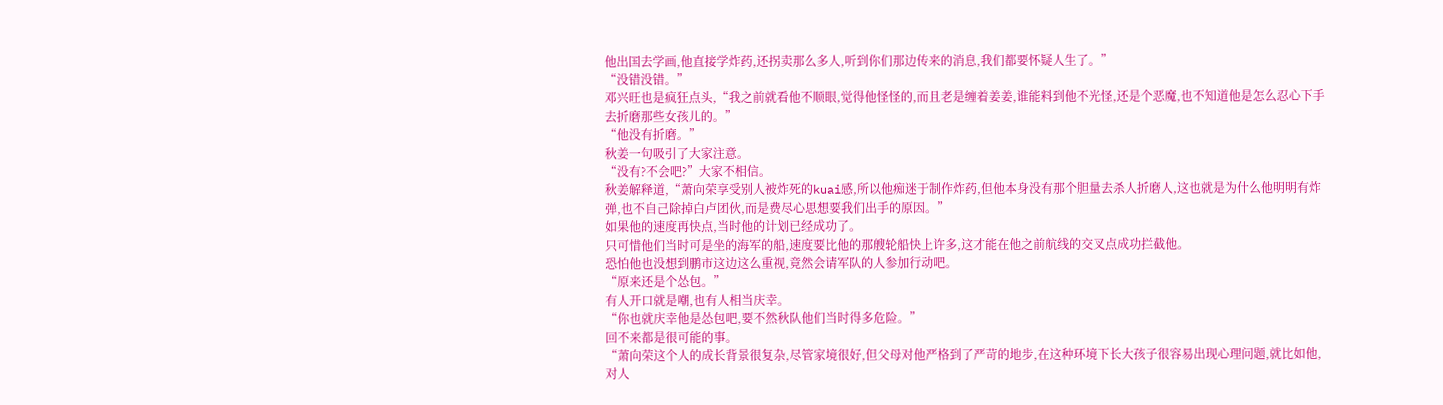他出国去学画,他直接学炸药,还拐卖那么多人,听到你们那边传来的消息,我们都要怀疑人生了。”
“没错没错。”
邓兴旺也是疯狂点头,“我之前就看他不顺眼,觉得他怪怪的,而且老是缠着姜姜,谁能料到他不光怪,还是个恶魔,也不知道他是怎么忍心下手去折磨那些女孩儿的。”
“他没有折磨。”
秋姜一句吸引了大家注意。
“没有?不会吧?”大家不相信。
秋姜解释道,“萧向荣享受别人被炸死的kuai感,所以他痴迷于制作炸药,但他本身没有那个胆量去杀人折磨人,这也就是为什么他明明有炸弹,也不自己除掉白卢团伙,而是费尽心思想要我们出手的原因。”
如果他的速度再快点,当时他的计划已经成功了。
只可惜他们当时可是坐的海军的船,速度要比他的那艘轮船快上许多,这才能在他之前航线的交叉点成功拦截他。
恐怕他也没想到鹏市这边这么重视,竟然会请军队的人参加行动吧。
“原来还是个怂包。”
有人开口就是嘲,也有人相当庆幸。
“你也就庆幸他是怂包吧,要不然秋队他们当时得多危险。”
回不来都是很可能的事。
“萧向荣这个人的成长背景很复杂,尽管家境很好,但父母对他严格到了严苛的地步,在这种环境下长大孩子很容易出现心理问题,就比如他,对人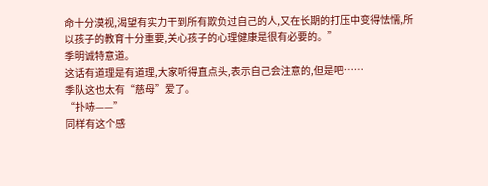命十分漠视,渴望有实力干到所有欺负过自己的人,又在长期的打压中变得怯懦,所以孩子的教育十分重要,关心孩子的心理健康是很有必要的。”
季明诚特意道。
这话有道理是有道理,大家听得直点头,表示自己会注意的,但是吧……
季队这也太有“慈母”爱了。
“扑哧——”
同样有这个感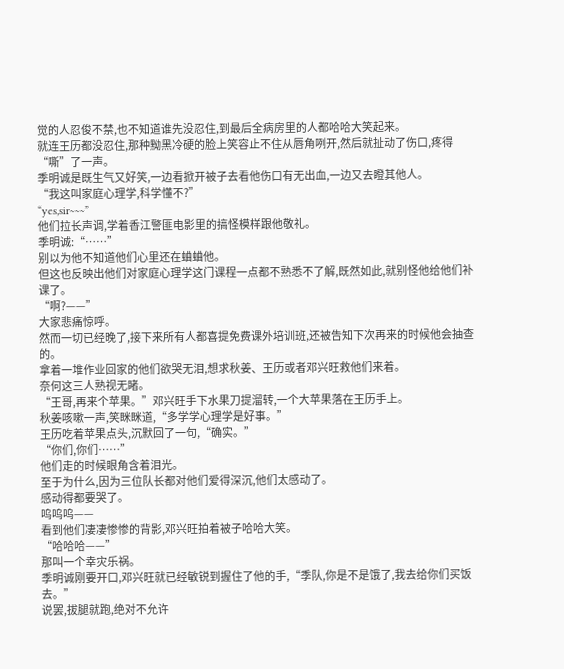觉的人忍俊不禁,也不知道谁先没忍住,到最后全病房里的人都哈哈大笑起来。
就连王历都没忍住,那种黝黑冷硬的脸上笑容止不住从唇角咧开,然后就扯动了伤口,疼得“嘶”了一声。
季明诚是既生气又好笑,一边看掀开被子去看他伤口有无出血,一边又去瞪其他人。
“我这叫家庭心理学,科学懂不?”
“yes,sir~~~”
他们拉长声调,学着香江警匪电影里的搞怪模样跟他敬礼。
季明诚:“……”
别以为他不知道他们心里还在蛐蛐他。
但这也反映出他们对家庭心理学这门课程一点都不熟悉不了解,既然如此,就别怪他给他们补课了。
“啊?——”
大家悲痛惊呼。
然而一切已经晚了,接下来所有人都喜提免费课外培训班,还被告知下次再来的时候他会抽查的。
拿着一堆作业回家的他们欲哭无泪,想求秋姜、王历或者邓兴旺救他们来着。
奈何这三人熟视无睹。
“王哥,再来个苹果。”邓兴旺手下水果刀提溜转,一个大苹果落在王历手上。
秋姜咳嗽一声,笑眯眯道,“多学学心理学是好事。”
王历吃着苹果点头,沉默回了一句,“确实。”
“你们,你们……”
他们走的时候眼角含着泪光。
至于为什么,因为三位队长都对他们爱得深沉,他们太感动了。
感动得都要哭了。
呜呜呜——
看到他们凄凄惨惨的背影,邓兴旺拍着被子哈哈大笑。
“哈哈哈——”
那叫一个幸灾乐祸。
季明诚刚要开口,邓兴旺就已经敏锐到握住了他的手,“季队,你是不是饿了,我去给你们买饭去。”
说罢,拔腿就跑,绝对不允许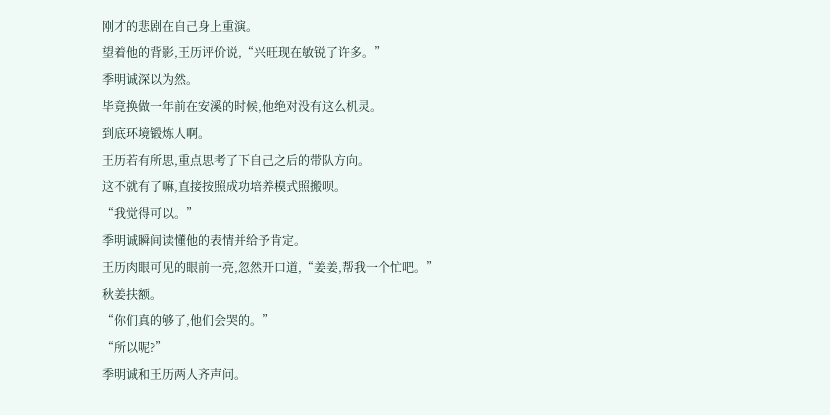刚才的悲剧在自己身上重演。
望着他的背影,王历评价说,“兴旺现在敏锐了许多。”
季明诚深以为然。
毕竟换做一年前在安溪的时候,他绝对没有这么机灵。
到底环境锻炼人啊。
王历若有所思,重点思考了下自己之后的带队方向。
这不就有了嘛,直接按照成功培养模式照搬呗。
“我觉得可以。”
季明诚瞬间读懂他的表情并给予肯定。
王历肉眼可见的眼前一亮,忽然开口道,“姜姜,帮我一个忙吧。”
秋姜扶额。
“你们真的够了,他们会哭的。”
“所以呢?”
季明诚和王历两人齐声问。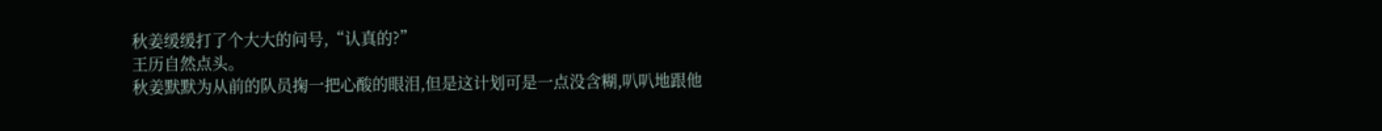秋姜缓缓打了个大大的问号,“认真的?”
王历自然点头。
秋姜默默为从前的队员掬一把心酸的眼泪,但是这计划可是一点没含糊,叭叭地跟他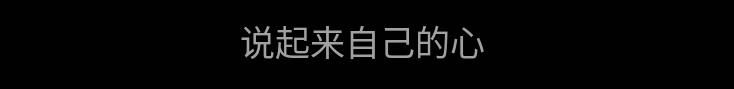说起来自己的心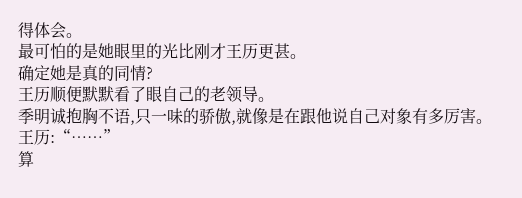得体会。
最可怕的是她眼里的光比刚才王历更甚。
确定她是真的同情?
王历顺便默默看了眼自己的老领导。
季明诚抱胸不语,只一味的骄傲,就像是在跟他说自己对象有多厉害。
王历:“……”
算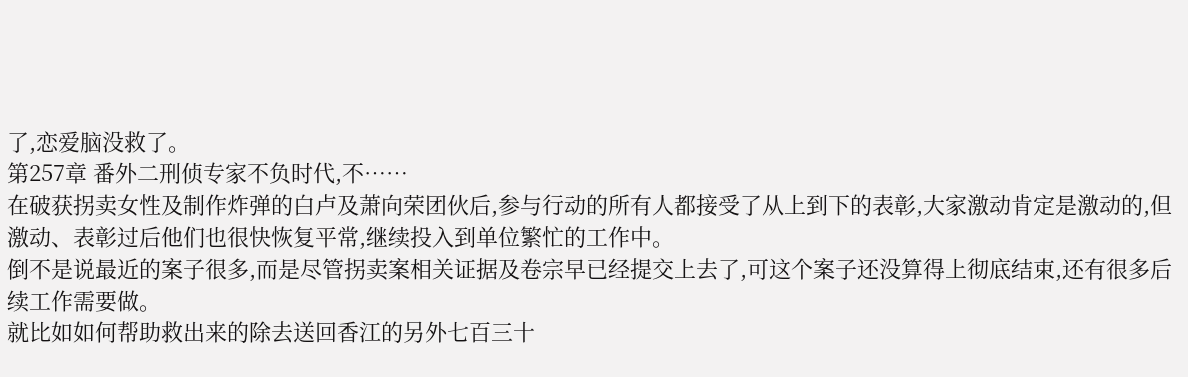了,恋爱脑没救了。
第257章 番外二刑侦专家不负时代,不……
在破获拐卖女性及制作炸弹的白卢及萧向荣团伙后,参与行动的所有人都接受了从上到下的表彰,大家激动肯定是激动的,但激动、表彰过后他们也很快恢复平常,继续投入到单位繁忙的工作中。
倒不是说最近的案子很多,而是尽管拐卖案相关证据及卷宗早已经提交上去了,可这个案子还没算得上彻底结束,还有很多后续工作需要做。
就比如如何帮助救出来的除去送回香江的另外七百三十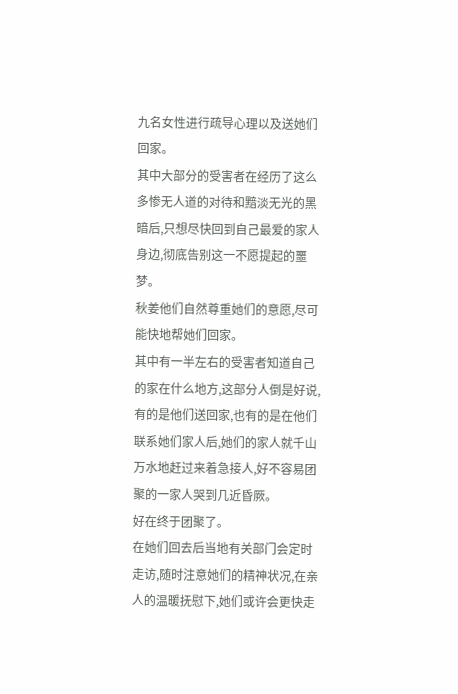九名女性进行疏导心理以及送她们回家。
其中大部分的受害者在经历了这么多惨无人道的对待和黯淡无光的黑暗后,只想尽快回到自己最爱的家人身边,彻底告别这一不愿提起的噩梦。
秋姜他们自然尊重她们的意愿,尽可能快地帮她们回家。
其中有一半左右的受害者知道自己的家在什么地方,这部分人倒是好说,有的是他们送回家,也有的是在他们联系她们家人后,她们的家人就千山万水地赶过来着急接人,好不容易团聚的一家人哭到几近昏厥。
好在终于团聚了。
在她们回去后当地有关部门会定时走访,随时注意她们的精神状况,在亲人的温暖抚慰下,她们或许会更快走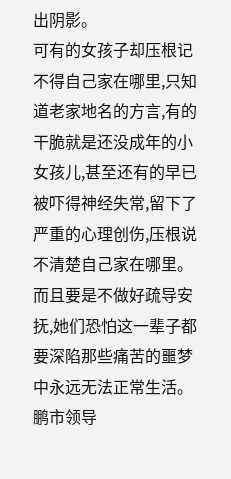出阴影。
可有的女孩子却压根记不得自己家在哪里,只知道老家地名的方言,有的干脆就是还没成年的小女孩儿,甚至还有的早已被吓得神经失常,留下了严重的心理创伤,压根说不清楚自己家在哪里。
而且要是不做好疏导安抚,她们恐怕这一辈子都要深陷那些痛苦的噩梦中永远无法正常生活。
鹏市领导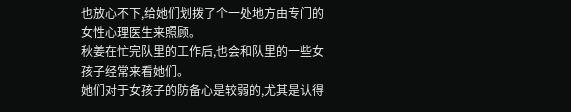也放心不下,给她们划拨了个一处地方由专门的女性心理医生来照顾。
秋姜在忙完队里的工作后,也会和队里的一些女孩子经常来看她们。
她们对于女孩子的防备心是较弱的,尤其是认得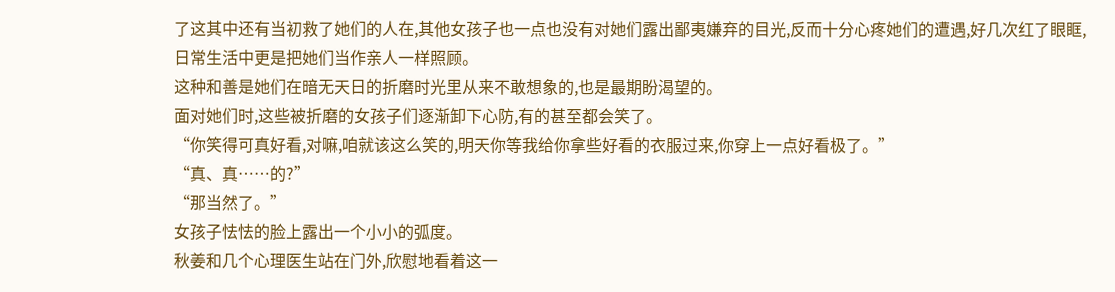了这其中还有当初救了她们的人在,其他女孩子也一点也没有对她们露出鄙夷嫌弃的目光,反而十分心疼她们的遭遇,好几次红了眼眶,日常生活中更是把她们当作亲人一样照顾。
这种和善是她们在暗无天日的折磨时光里从来不敢想象的,也是最期盼渴望的。
面对她们时,这些被折磨的女孩子们逐渐卸下心防,有的甚至都会笑了。
“你笑得可真好看,对嘛,咱就该这么笑的,明天你等我给你拿些好看的衣服过来,你穿上一点好看极了。”
“真、真……的?”
“那当然了。”
女孩子怯怯的脸上露出一个小小的弧度。
秋姜和几个心理医生站在门外,欣慰地看着这一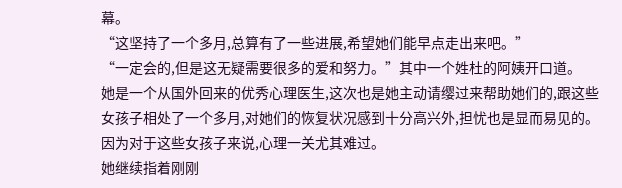幕。
“这坚持了一个多月,总算有了一些进展,希望她们能早点走出来吧。”
“一定会的,但是这无疑需要很多的爱和努力。”其中一个姓杜的阿姨开口道。
她是一个从国外回来的优秀心理医生,这次也是她主动请缨过来帮助她们的,跟这些女孩子相处了一个多月,对她们的恢复状况感到十分高兴外,担忧也是显而易见的。
因为对于这些女孩子来说,心理一关尤其难过。
她继续指着刚刚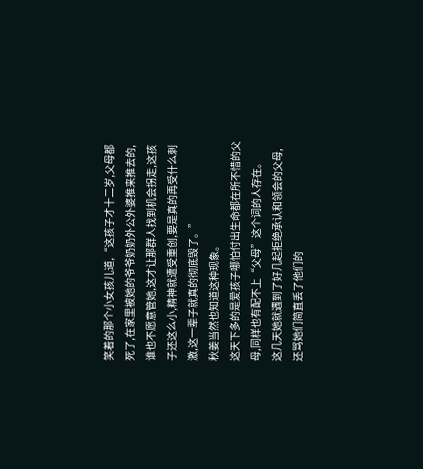笑着的那个小女孩儿道,“这孩子才十二岁,父母都死了,在家里被她的爷爷奶奶外公外婆推来推去的,谁也不愿意管她,这才让那群人找到机会拐走,这孩子还这么小,精神就遭受重创,要是真的再受什么刺激,这一辈子就真的彻底毁了。”
秋姜当然也知道这种现象。
这天下多的是爱孩子哪怕付出生命都在所不惜的父母,同样也有配不上“父母”这个词的人存在。
这几天她就遇到了好几起拒绝承认和领会的父母,还骂她们简直丢了他们的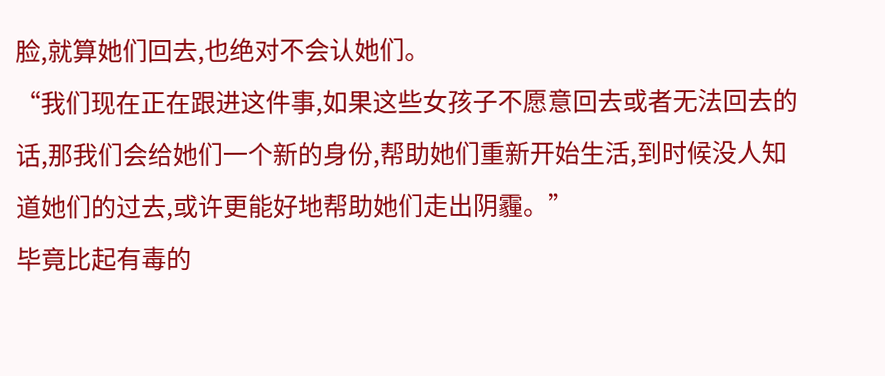脸,就算她们回去,也绝对不会认她们。
“我们现在正在跟进这件事,如果这些女孩子不愿意回去或者无法回去的话,那我们会给她们一个新的身份,帮助她们重新开始生活,到时候没人知道她们的过去,或许更能好地帮助她们走出阴霾。”
毕竟比起有毒的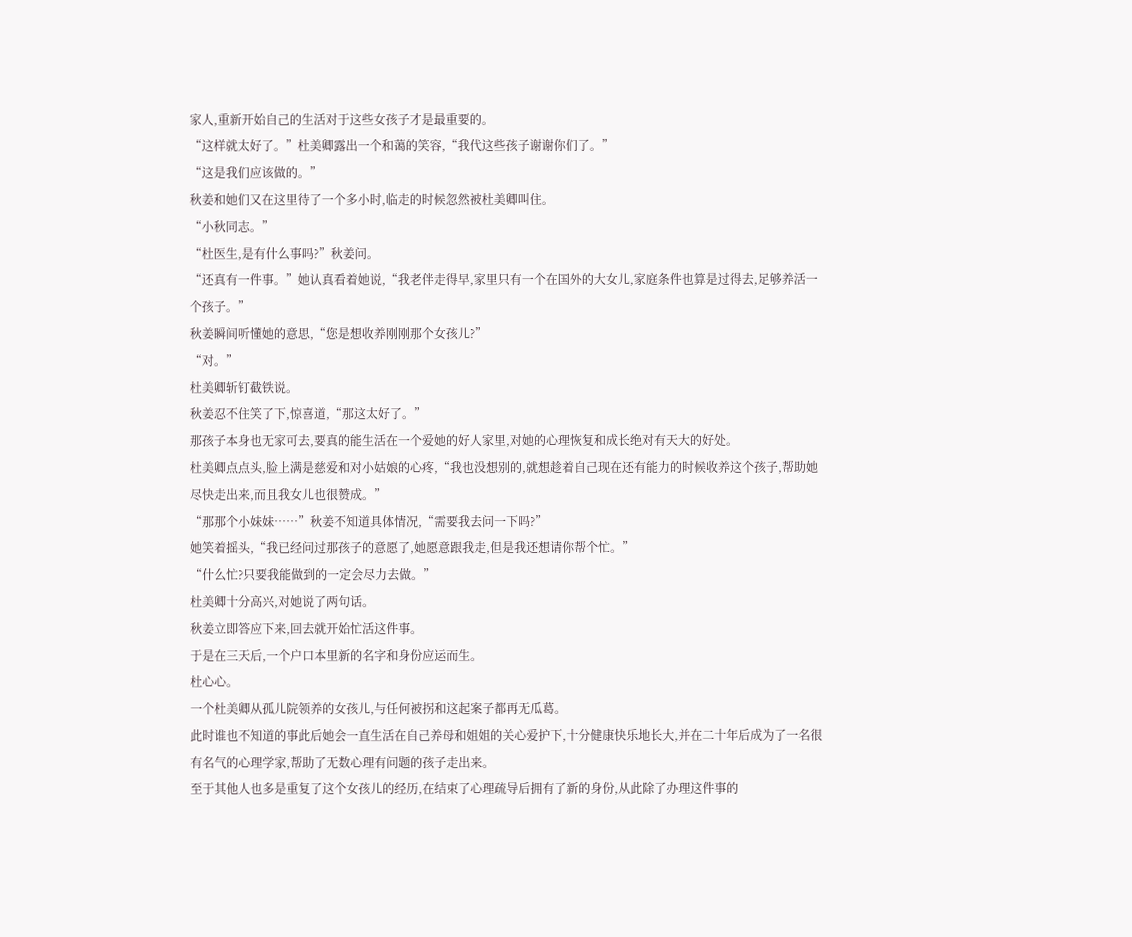家人,重新开始自己的生活对于这些女孩子才是最重要的。
“这样就太好了。”杜美卿露出一个和蔼的笑容,“我代这些孩子谢谢你们了。”
“这是我们应该做的。”
秋姜和她们又在这里待了一个多小时,临走的时候忽然被杜美卿叫住。
“小秋同志。”
“杜医生,是有什么事吗?”秋姜问。
“还真有一件事。”她认真看着她说,“我老伴走得早,家里只有一个在国外的大女儿,家庭条件也算是过得去,足够养活一个孩子。”
秋姜瞬间听懂她的意思,“您是想收养刚刚那个女孩儿?”
“对。”
杜美卿斩钉截铁说。
秋姜忍不住笑了下,惊喜道,“那这太好了。”
那孩子本身也无家可去,要真的能生活在一个爱她的好人家里,对她的心理恢复和成长绝对有天大的好处。
杜美卿点点头,脸上满是慈爱和对小姑娘的心疼,“我也没想别的,就想趁着自己现在还有能力的时候收养这个孩子,帮助她尽快走出来,而且我女儿也很赞成。”
“那那个小妹妹……”秋姜不知道具体情况,“需要我去问一下吗?”
她笑着摇头,“我已经问过那孩子的意愿了,她愿意跟我走,但是我还想请你帮个忙。”
“什么忙?只要我能做到的一定会尽力去做。”
杜美卿十分高兴,对她说了两句话。
秋姜立即答应下来,回去就开始忙活这件事。
于是在三天后,一个户口本里新的名字和身份应运而生。
杜心心。
一个杜美卿从孤儿院领养的女孩儿,与任何被拐和这起案子都再无瓜葛。
此时谁也不知道的事此后她会一直生活在自己养母和姐姐的关心爱护下,十分健康快乐地长大,并在二十年后成为了一名很有名气的心理学家,帮助了无数心理有问题的孩子走出来。
至于其他人也多是重复了这个女孩儿的经历,在结束了心理疏导后拥有了新的身份,从此除了办理这件事的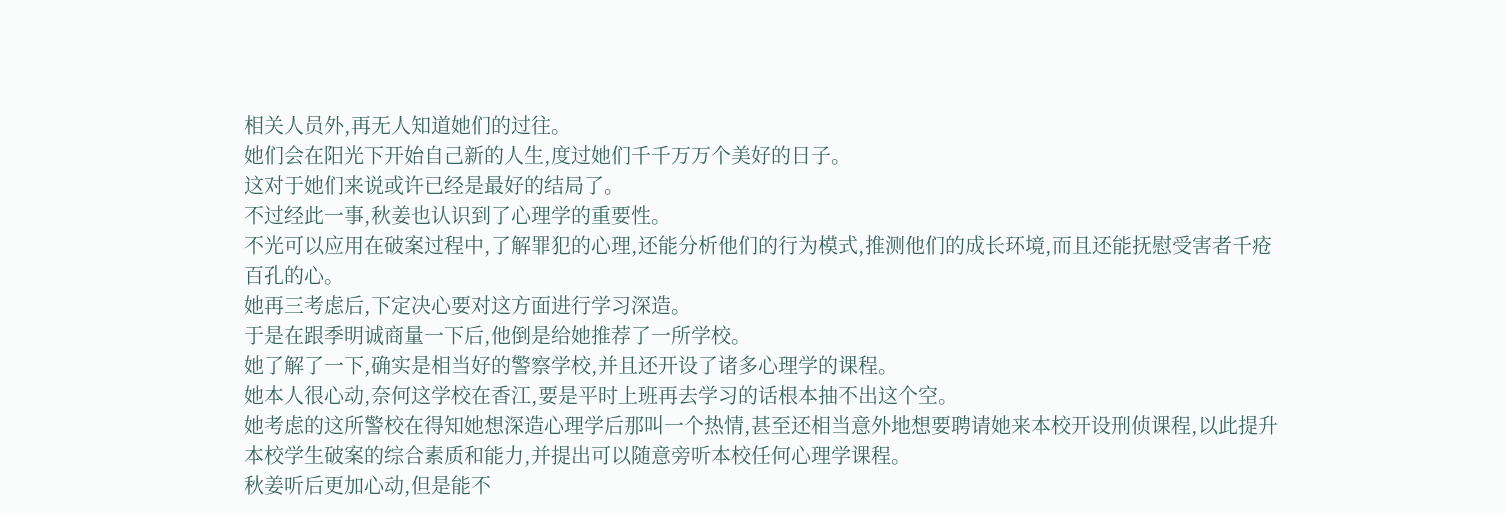相关人员外,再无人知道她们的过往。
她们会在阳光下开始自己新的人生,度过她们千千万万个美好的日子。
这对于她们来说或许已经是最好的结局了。
不过经此一事,秋姜也认识到了心理学的重要性。
不光可以应用在破案过程中,了解罪犯的心理,还能分析他们的行为模式,推测他们的成长环境,而且还能抚慰受害者千疮百孔的心。
她再三考虑后,下定决心要对这方面进行学习深造。
于是在跟季明诚商量一下后,他倒是给她推荐了一所学校。
她了解了一下,确实是相当好的警察学校,并且还开设了诸多心理学的课程。
她本人很心动,奈何这学校在香江,要是平时上班再去学习的话根本抽不出这个空。
她考虑的这所警校在得知她想深造心理学后那叫一个热情,甚至还相当意外地想要聘请她来本校开设刑侦课程,以此提升本校学生破案的综合素质和能力,并提出可以随意旁听本校任何心理学课程。
秋姜听后更加心动,但是能不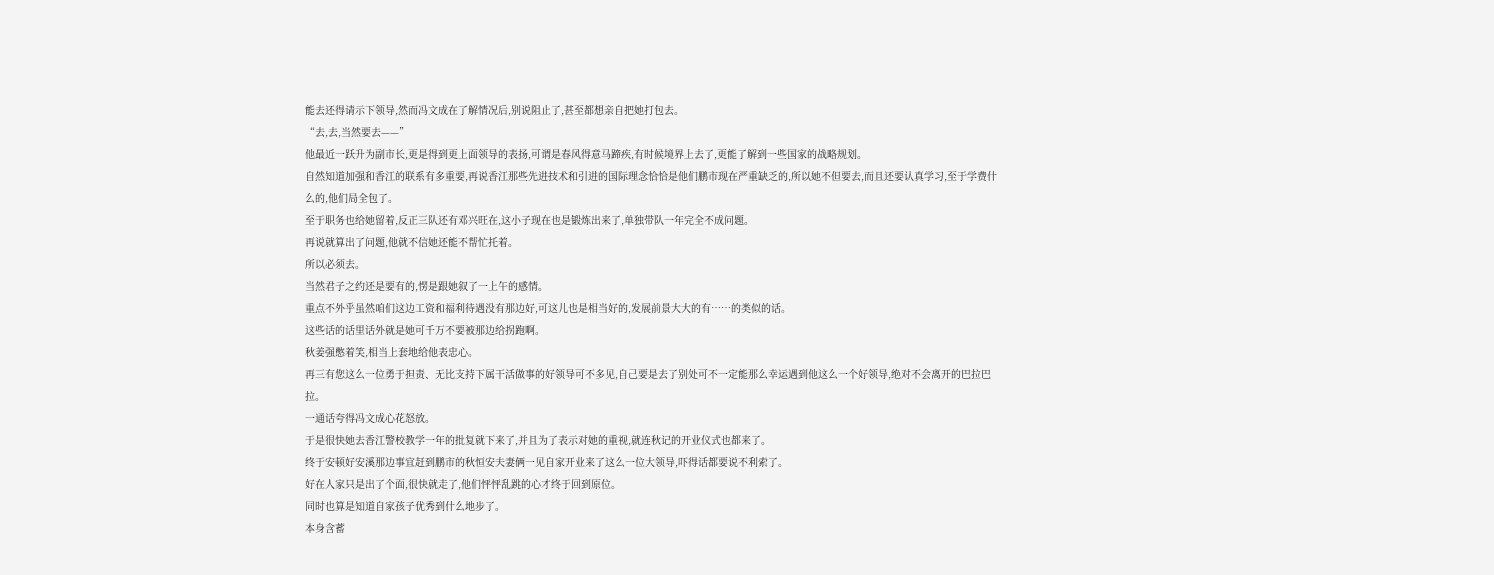能去还得请示下领导,然而冯文成在了解情况后,别说阻止了,甚至都想亲自把她打包去。
“去,去,当然要去——”
他最近一跃升为副市长,更是得到更上面领导的表扬,可谓是春风得意马蹄疾,有时候境界上去了,更能了解到一些国家的战略规划。
自然知道加强和香江的联系有多重要,再说香江那些先进技术和引进的国际理念恰恰是他们鹏市现在严重缺乏的,所以她不但要去,而且还要认真学习,至于学费什么的,他们局全包了。
至于职务也给她留着,反正三队还有邓兴旺在,这小子现在也是锻炼出来了,单独带队一年完全不成问题。
再说就算出了问题,他就不信她还能不帮忙托着。
所以必须去。
当然君子之约还是要有的,愣是跟她叙了一上午的感情。
重点不外乎虽然咱们这边工资和福利待遇没有那边好,可这儿也是相当好的,发展前景大大的有……的类似的话。
这些话的话里话外就是她可千万不要被那边给拐跑啊。
秋姜强憋着笑,相当上套地给他表忠心。
再三有您这么一位勇于担责、无比支持下属干活做事的好领导可不多见,自己要是去了别处可不一定能那么幸运遇到他这么一个好领导,绝对不会离开的巴拉巴拉。
一通话夸得冯文成心花怒放。
于是很快她去香江警校教学一年的批复就下来了,并且为了表示对她的重视,就连秋记的开业仪式也都来了。
终于安顿好安溪那边事宜赶到鹏市的秋恒安夫妻俩一见自家开业来了这么一位大领导,吓得话都要说不利索了。
好在人家只是出了个面,很快就走了,他们怦怦乱跳的心才终于回到原位。
同时也算是知道自家孩子优秀到什么地步了。
本身含蓄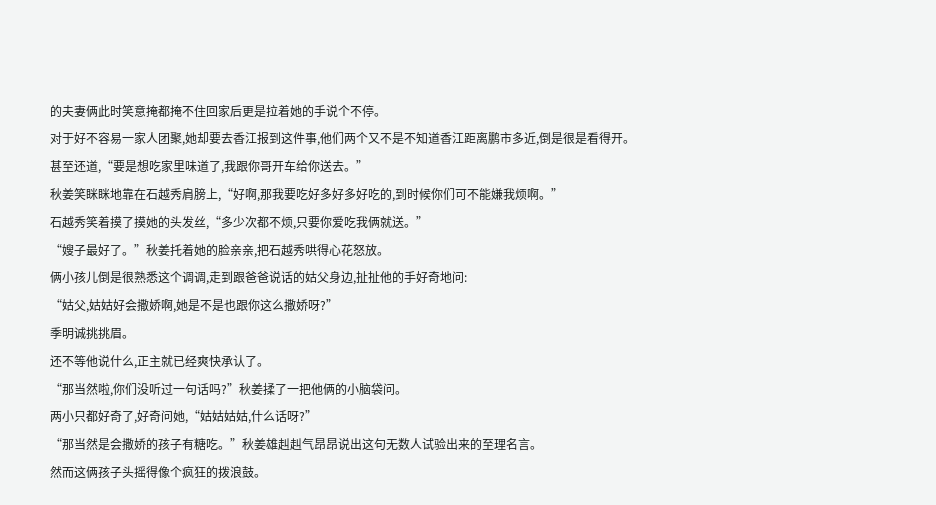的夫妻俩此时笑意掩都掩不住回家后更是拉着她的手说个不停。
对于好不容易一家人团聚,她却要去香江报到这件事,他们两个又不是不知道香江距离鹏市多近,倒是很是看得开。
甚至还道,“要是想吃家里味道了,我跟你哥开车给你送去。”
秋姜笑眯眯地靠在石越秀肩膀上,“好啊,那我要吃好多好多好吃的,到时候你们可不能嫌我烦啊。”
石越秀笑着摸了摸她的头发丝,“多少次都不烦,只要你爱吃我俩就送。”
“嫂子最好了。”秋姜托着她的脸亲亲,把石越秀哄得心花怒放。
俩小孩儿倒是很熟悉这个调调,走到跟爸爸说话的姑父身边,扯扯他的手好奇地问:
“姑父,姑姑好会撒娇啊,她是不是也跟你这么撒娇呀?”
季明诚挑挑眉。
还不等他说什么,正主就已经爽快承认了。
“那当然啦,你们没听过一句话吗?”秋姜揉了一把他俩的小脑袋问。
两小只都好奇了,好奇问她,“姑姑姑姑,什么话呀?”
“那当然是会撒娇的孩子有糖吃。”秋姜雄赳赳气昂昂说出这句无数人试验出来的至理名言。
然而这俩孩子头摇得像个疯狂的拨浪鼓。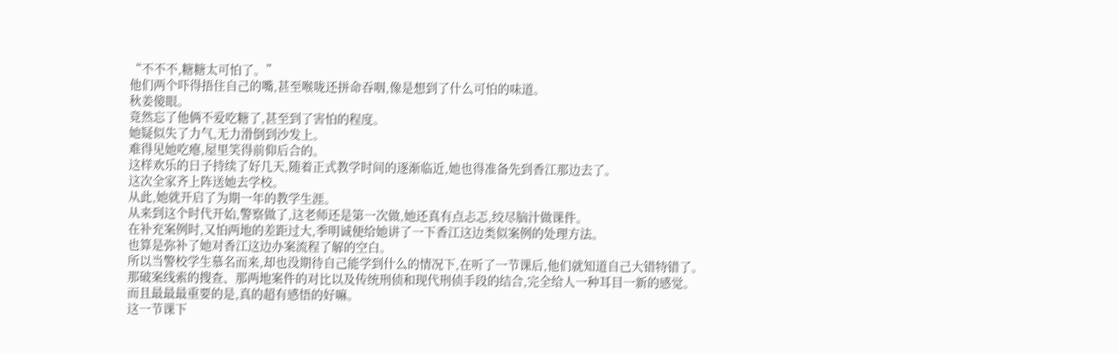“不不不,糖糖太可怕了。”
他们两个吓得捂住自己的嘴,甚至喉咙还拼命吞咽,像是想到了什么可怕的味道。
秋姜傻眼。
竟然忘了他俩不爱吃糖了,甚至到了害怕的程度。
她疑似失了力气,无力滑倒到沙发上。
难得见她吃瘪,屋里笑得前仰后合的。
这样欢乐的日子持续了好几天,随着正式教学时间的逐渐临近,她也得准备先到香江那边去了。
这次全家齐上阵送她去学校。
从此,她就开启了为期一年的教学生涯。
从来到这个时代开始,警察做了,这老师还是第一次做,她还真有点忐忑,绞尽脑汁做课件。
在补充案例时,又怕两地的差距过大,季明诚便给她讲了一下香江这边类似案例的处理方法。
也算是弥补了她对香江这边办案流程了解的空白。
所以当警校学生慕名而来,却也没期待自己能学到什么的情况下,在听了一节课后,他们就知道自己大错特错了。
那破案线索的搜查、那两地案件的对比以及传统刑侦和现代刑侦手段的结合,完全给人一种耳目一新的感觉。
而且最最最重要的是,真的超有感悟的好嘛。
这一节课下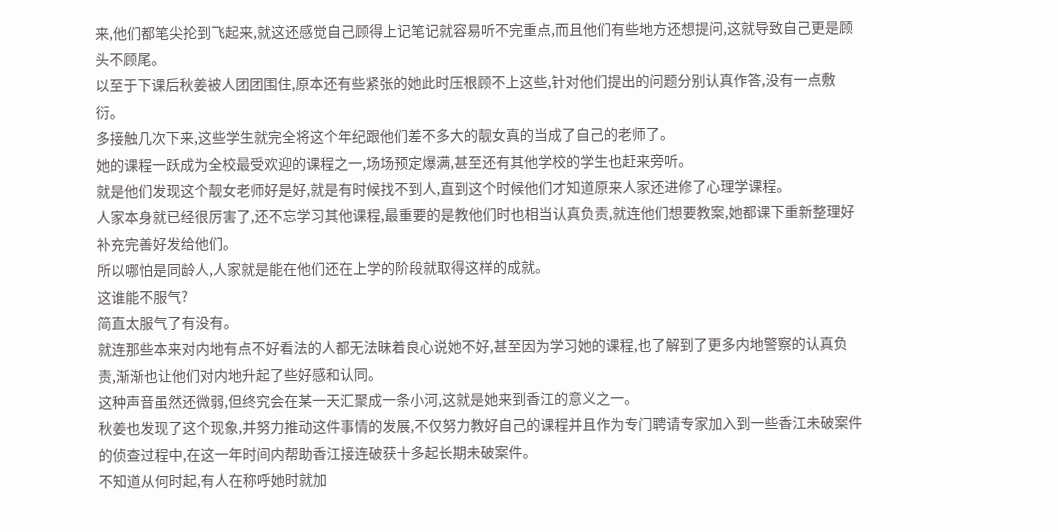来,他们都笔尖抡到飞起来,就这还感觉自己顾得上记笔记就容易听不完重点,而且他们有些地方还想提问,这就导致自己更是顾头不顾尾。
以至于下课后秋姜被人团团围住,原本还有些紧张的她此时压根顾不上这些,针对他们提出的问题分别认真作答,没有一点敷衍。
多接触几次下来,这些学生就完全将这个年纪跟他们差不多大的靓女真的当成了自己的老师了。
她的课程一跃成为全校最受欢迎的课程之一,场场预定爆满,甚至还有其他学校的学生也赶来旁听。
就是他们发现这个靓女老师好是好,就是有时候找不到人,直到这个时候他们才知道原来人家还进修了心理学课程。
人家本身就已经很厉害了,还不忘学习其他课程,最重要的是教他们时也相当认真负责,就连他们想要教案,她都课下重新整理好补充完善好发给他们。
所以哪怕是同龄人,人家就是能在他们还在上学的阶段就取得这样的成就。
这谁能不服气?
简直太服气了有没有。
就连那些本来对内地有点不好看法的人都无法昧着良心说她不好,甚至因为学习她的课程,也了解到了更多内地警察的认真负责,渐渐也让他们对内地升起了些好感和认同。
这种声音虽然还微弱,但终究会在某一天汇聚成一条小河,这就是她来到香江的意义之一。
秋姜也发现了这个现象,并努力推动这件事情的发展,不仅努力教好自己的课程并且作为专门聘请专家加入到一些香江未破案件的侦查过程中,在这一年时间内帮助香江接连破获十多起长期未破案件。
不知道从何时起,有人在称呼她时就加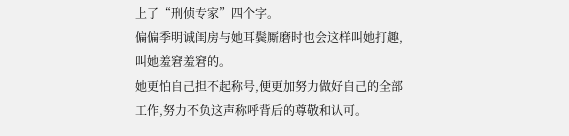上了“刑侦专家”四个字。
偏偏季明诚闺房与她耳鬓厮磨时也会这样叫她打趣,叫她羞窘羞窘的。
她更怕自己担不起称号,便更加努力做好自己的全部工作,努力不负这声称呼背后的尊敬和认可。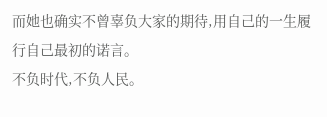而她也确实不曾辜负大家的期待,用自己的一生履行自己最初的诺言。
不负时代,不负人民。